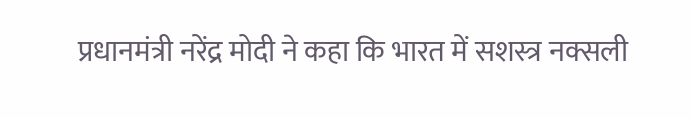प्रधानमंत्री नरेंद्र मोदी ने कहा कि भारत में सशस्त्र नक्सली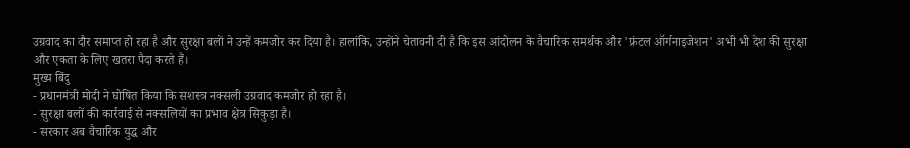उग्रवाद का दौर समाप्त हो रहा है और सुरक्षा बलों ने उन्हें कमजोर कर दिया है। हालांकि, उन्होंने चेतावनी दी है कि इस आंदोलन के वैचारिक समर्थक और 'फ्रंटल ऑर्गनाइजेशन' अभी भी देश की सुरक्षा और एकता के लिए खतरा पैदा करते हैं।
मुख्य बिंदु
- प्रधानमंत्री मोदी ने घोषित किया कि सशस्त्र नक्सली उग्रवाद कमजोर हो रहा है।
- सुरक्षा बलों की कार्रवाई से नक्सलियों का प्रभाव क्षेत्र सिकुड़ा है।
- सरकार अब वैचारिक युद्ध और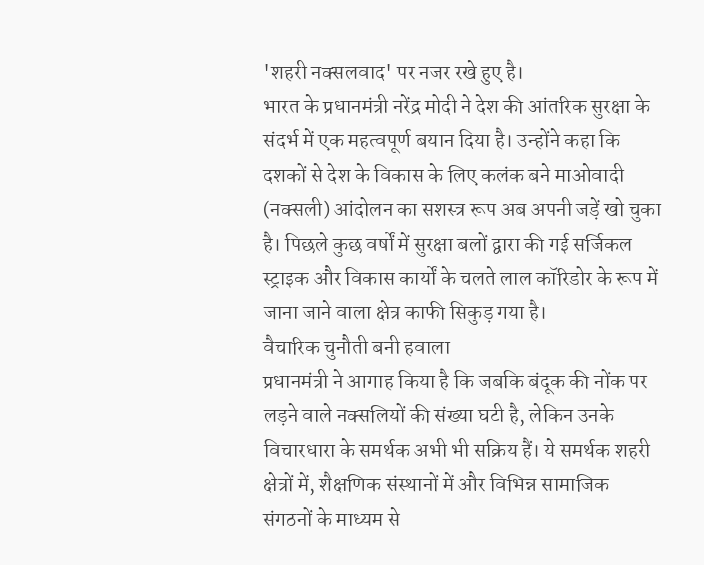'शहरी नक्सलवाद' पर नजर रखे हुए है।
भारत के प्रधानमंत्री नरेंद्र मोदी ने देश की आंतरिक सुरक्षा के संदर्भ में एक महत्वपूर्ण बयान दिया है। उन्होंने कहा कि दशकों से देश के विकास के लिए कलंक बने माओवादी (नक्सली) आंदोलन का सशस्त्र रूप अब अपनी जड़ें खो चुका है। पिछले कुछ वर्षों में सुरक्षा बलों द्वारा की गई सर्जिकल स्ट्राइक और विकास कार्यों के चलते लाल कॉरिडोर के रूप में जाना जाने वाला क्षेत्र काफी सिकुड़ गया है।
वैचारिक चुनौती बनी हवाला
प्रधानमंत्री ने आगाह किया है कि जबकि बंदूक की नोंक पर लड़ने वाले नक्सलियों की संख्या घटी है, लेकिन उनके विचारधारा के समर्थक अभी भी सक्रिय हैं। ये समर्थक शहरी क्षेत्रों में, शैक्षणिक संस्थानों में और विभिन्न सामाजिक संगठनों के माध्यम से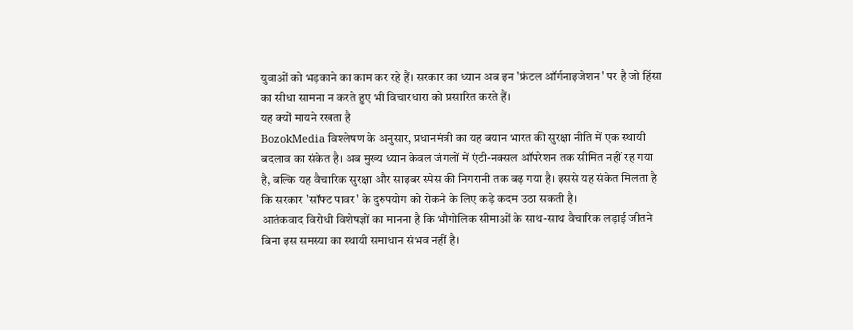युवाओं को भड़काने का काम कर रहे हैं। सरकार का ध्यान अब इन 'फ्रंटल ऑर्गनाइजेशन' पर है जो हिंसा का सीधा सामना न करते हुए भी विचारधारा को प्रसारित करते हैं।
यह क्यों मायने रखता है
BozokMedia विश्लेषण के अनुसार, प्रधानमंत्री का यह बयान भारत की सुरक्षा नीति में एक स्थायी बदलाव का संकेत है। अब मुख्य ध्यान केवल जंगलों में एंटी-नक्सल ऑपरेशन तक सीमित नहीं रह गया है, बल्कि यह वैचारिक सुरक्षा और साइबर स्पेस की निगरानी तक बढ़ गया है। इससे यह संकेत मिलता है कि सरकार 'सॉफ्ट पावर' के दुरुपयोग को रोकने के लिए कड़े कदम उठा सकती है।
आतंकवाद विरोधी विशेषज्ञों का मानना है कि भौगोलिक सीमाओं के साथ-साथ वैचारिक लड़ाई जीतने बिना इस समस्या का स्थायी समाधान संभव नहीं है।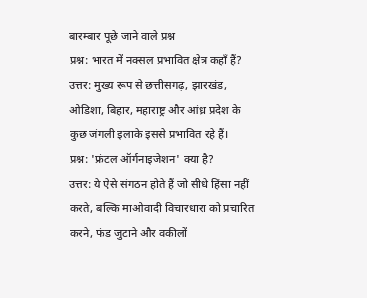बारम्बार पूछे जाने वाले प्रश्न
प्रश्न: भारत में नक्सल प्रभावित क्षेत्र कहाँ हैं?
उत्तर: मुख्य रूप से छत्तीसगढ़, झारखंड, ओडिशा, बिहार, महाराष्ट्र और आंध्र प्रदेश के कुछ जंगली इलाके इससे प्रभावित रहे हैं।
प्रश्न: 'फ्रंटल ऑर्गनाइजेशन' क्या है?
उत्तर: ये ऐसे संगठन होते हैं जो सीधे हिंसा नहीं करते, बल्कि माओवादी विचारधारा को प्रचारित करने, फंड जुटाने और वकीलों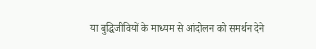या बुद्धिजीवियों के माध्यम से आंदोलन को समर्थन देने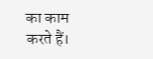का काम करते हैं।